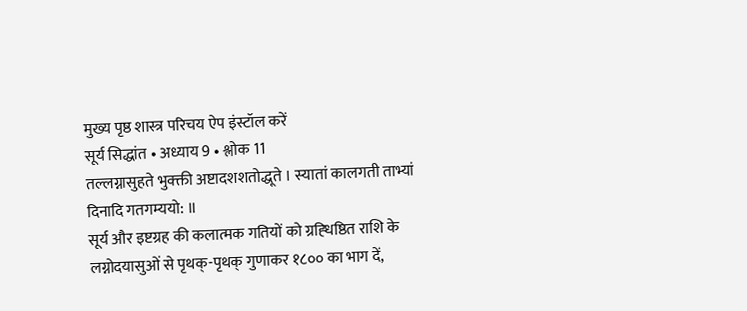मुख्य पृष्ठ शास्त्र परिचय ऐप इंस्टॉल करें
सूर्य सिद्धांत • अध्याय 9 • श्लोक 11
तल्लग्नासुहते भुक्‍क्ती अष्टादशशतोद्धूते । स्यातां कालगती ताभ्यां दिनादि गतगम्ययो: ॥
सूर्य और इष्टग्रह की कलात्मक गतियों को ग्रह्धिष्ठित राशि के लग्नोदयासुओं से पृथक्‌-पृथक्‌ गुणाकर १८०० का भाग दें,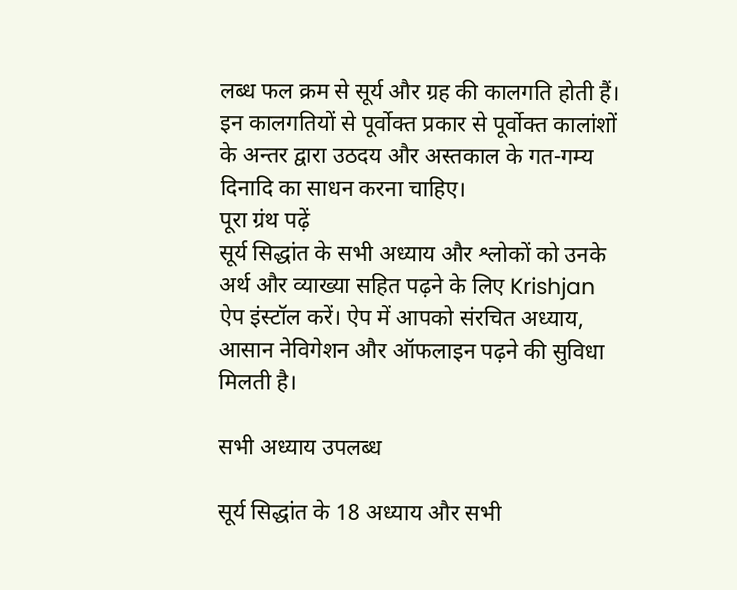लब्ध फल क्रम से सूर्य और ग्रह की कालगति होती हैं। इन कालगतियों से पूर्वोक्त प्रकार से पूर्वोक्त कालांशों के अन्तर द्वारा उठदय और अस्तकाल के गत-गम्य दिनादि का साधन करना चाहिए।
पूरा ग्रंथ पढ़ें
सूर्य सिद्धांत के सभी अध्याय और श्लोकों को उनके अर्थ और व्याख्या सहित पढ़ने के लिए Krishjan ऐप इंस्टॉल करें। ऐप में आपको संरचित अध्याय, आसान नेविगेशन और ऑफलाइन पढ़ने की सुविधा मिलती है।

सभी अध्याय उपलब्ध

सूर्य सिद्धांत के 18 अध्याय और सभी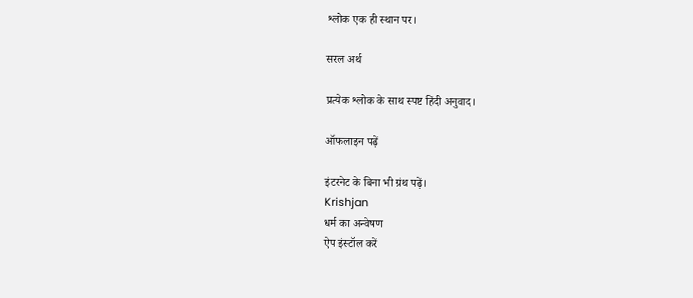श्लोक एक ही स्थान पर।

सरल अर्थ

प्रत्येक श्लोक के साथ स्पष्ट हिंदी अनुवाद।

ऑफलाइन पढ़ें

इंटरनेट के बिना भी ग्रंथ पढ़ें।
Krishjan
धर्म का अन्वेषण
ऐप इंस्टॉल करें